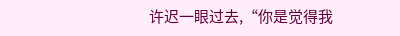许迟一眼过去,“你是觉得我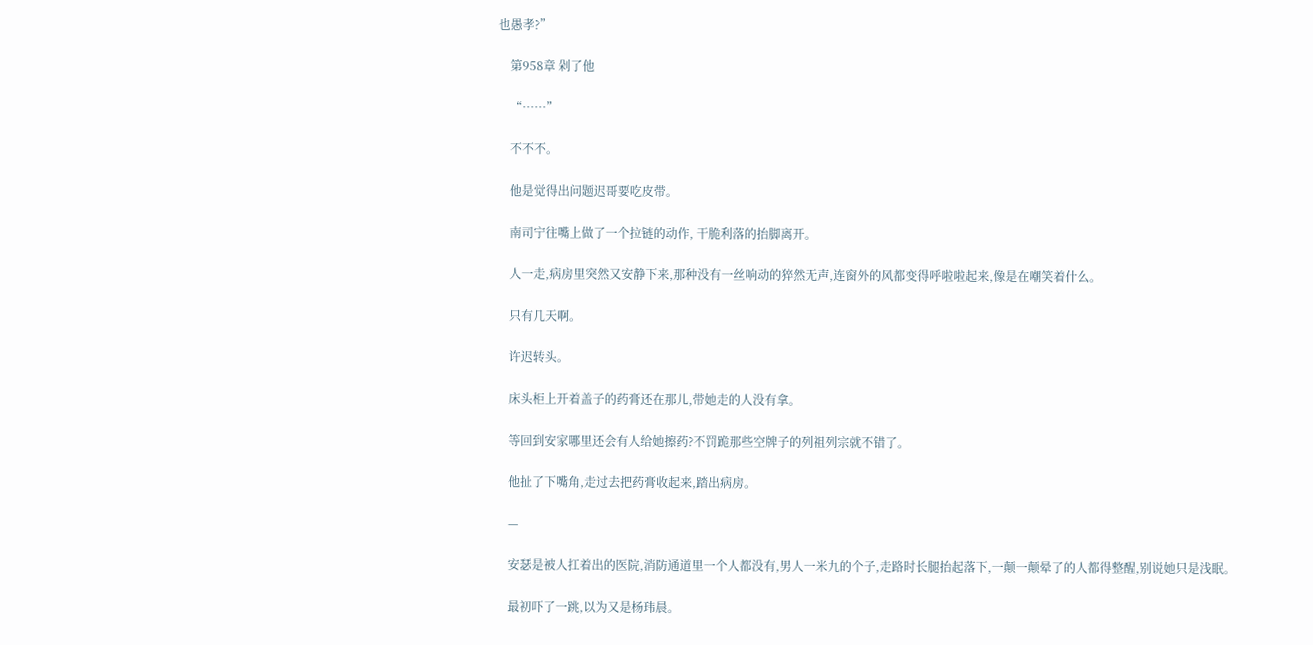也愚孝?”

    第958章 剁了他

    “……”

    不不不。

    他是觉得出问题迟哥要吃皮带。

    南司宁往嘴上做了一个拉链的动作, 干脆利落的抬脚离开。

    人一走,病房里突然又安静下来,那种没有一丝响动的猝然无声,连窗外的风都变得呼啦啦起来,像是在嘲笑着什么。

    只有几天啊。

    许迟转头。

    床头柜上开着盖子的药膏还在那儿,带她走的人没有拿。

    等回到安家哪里还会有人给她擦药?不罚跪那些空牌子的列祖列宗就不错了。

    他扯了下嘴角,走过去把药膏收起来,踏出病房。

    —

    安瑟是被人扛着出的医院,消防通道里一个人都没有,男人一米九的个子,走路时长腿抬起落下,一颠一颠晕了的人都得整醒,别说她只是浅眠。

    最初吓了一跳,以为又是杨玮晨。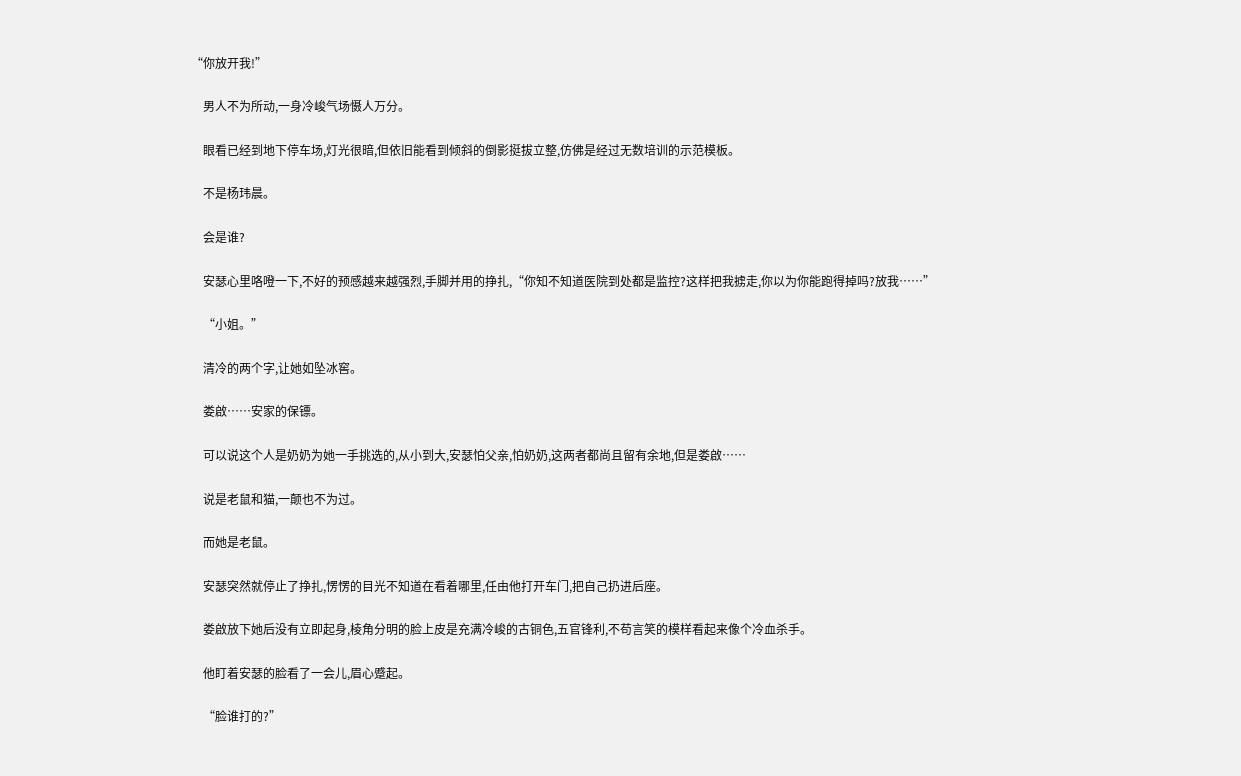“你放开我!”

    男人不为所动,一身冷峻气场慑人万分。

    眼看已经到地下停车场,灯光很暗,但依旧能看到倾斜的倒影挺拔立整,仿佛是经过无数培训的示范模板。

    不是杨玮晨。

    会是谁?

    安瑟心里咯噔一下,不好的预感越来越强烈,手脚并用的挣扎,“你知不知道医院到处都是监控?这样把我掳走,你以为你能跑得掉吗?放我……”

    “小姐。”

    清冷的两个字,让她如坠冰窖。

    娄啟……安家的保镖。

    可以说这个人是奶奶为她一手挑选的,从小到大,安瑟怕父亲,怕奶奶,这两者都尚且留有余地,但是娄啟……

    说是老鼠和猫,一颠也不为过。

    而她是老鼠。

    安瑟突然就停止了挣扎,愣愣的目光不知道在看着哪里,任由他打开车门,把自己扔进后座。

    娄啟放下她后没有立即起身,棱角分明的脸上皮是充满冷峻的古铜色,五官锋利,不苟言笑的模样看起来像个冷血杀手。

    他盯着安瑟的脸看了一会儿,眉心蹙起。

    “脸谁打的?”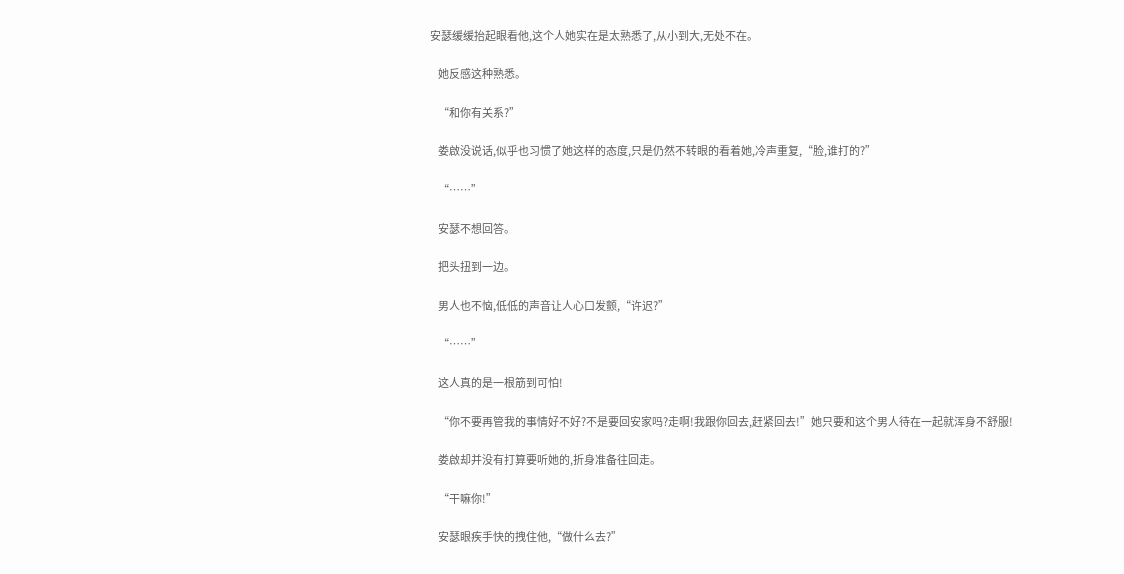安瑟缓缓抬起眼看他,这个人她实在是太熟悉了,从小到大,无处不在。

    她反感这种熟悉。

    “和你有关系?”

    娄啟没说话,似乎也习惯了她这样的态度,只是仍然不转眼的看着她,冷声重复,“脸,谁打的?”

    “……”

    安瑟不想回答。

    把头扭到一边。

    男人也不恼,低低的声音让人心口发颤,“许迟?”

    “……”

    这人真的是一根筋到可怕!

    “你不要再管我的事情好不好?不是要回安家吗?走啊!我跟你回去,赶紧回去!”她只要和这个男人待在一起就浑身不舒服!

    娄啟却并没有打算要听她的,折身准备往回走。

    “干嘛你!”

    安瑟眼疾手快的拽住他,“做什么去?”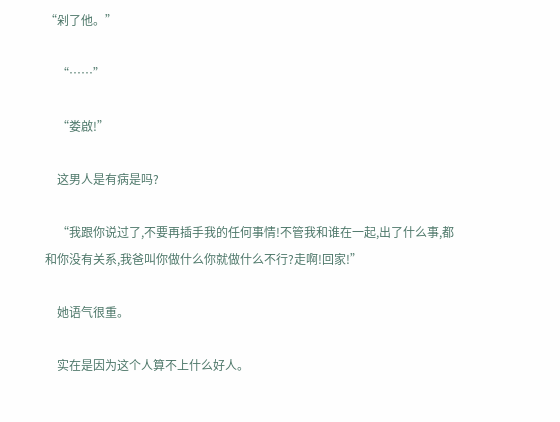“剁了他。”

    “……”

    “娄啟!”

    这男人是有病是吗?

    “我跟你说过了,不要再插手我的任何事情!不管我和谁在一起,出了什么事,都和你没有关系,我爸叫你做什么你就做什么不行?走啊!回家!”

    她语气很重。

    实在是因为这个人算不上什么好人。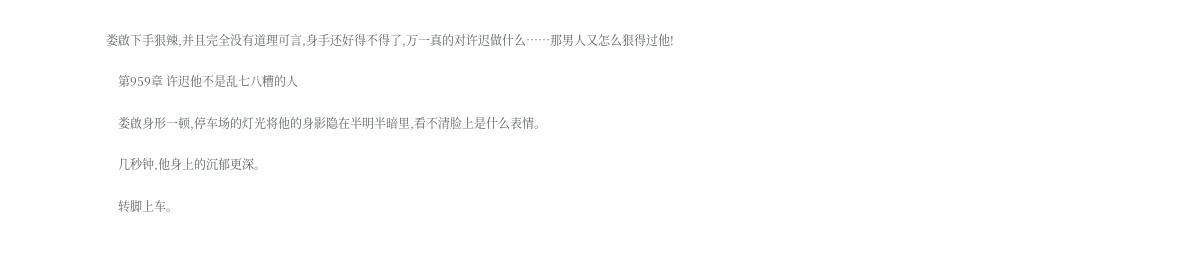娄啟下手狠辣,并且完全没有道理可言,身手还好得不得了,万一真的对许迟做什么……那男人又怎么狠得过他!

    第959章 许迟他不是乱七八糟的人

    娄啟身形一顿,停车场的灯光将他的身影隐在半明半暗里,看不清脸上是什么表情。

    几秒钟,他身上的沉郁更深。

    转脚上车。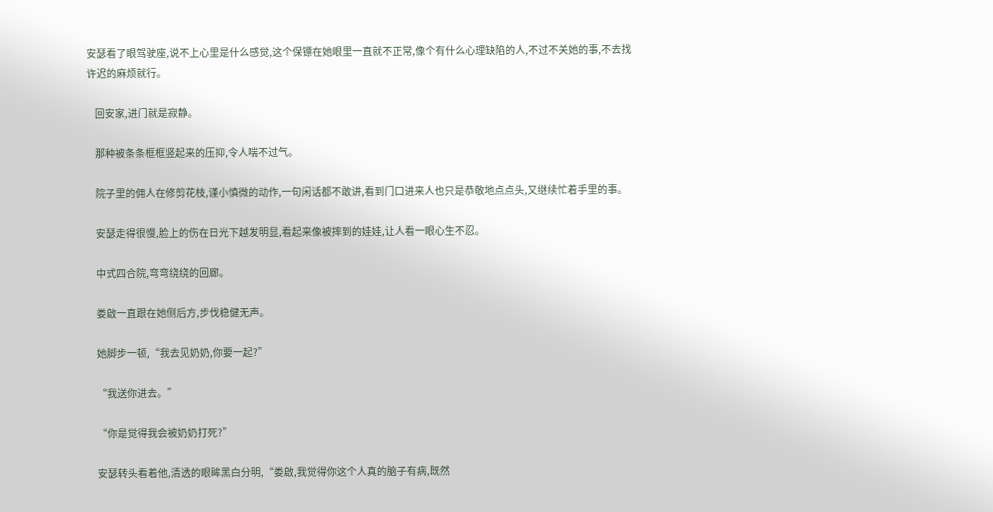安瑟看了眼驾驶座,说不上心里是什么感觉,这个保镖在她眼里一直就不正常,像个有什么心理缺陷的人,不过不关她的事,不去找许迟的麻烦就行。

    回安家,进门就是寂静。

    那种被条条框框竖起来的压抑,令人喘不过气。

    院子里的佣人在修剪花枝,谨小慎微的动作,一句闲话都不敢讲,看到门口进来人也只是恭敬地点点头,又继续忙着手里的事。

    安瑟走得很慢,脸上的伤在日光下越发明显,看起来像被摔到的娃娃,让人看一眼心生不忍。

    中式四合院,弯弯绕绕的回廊。

    娄啟一直跟在她侧后方,步伐稳健无声。

    她脚步一顿,“我去见奶奶,你要一起?”

    “我送你进去。”

    “你是觉得我会被奶奶打死?”

    安瑟转头看着他,清透的眼眸黑白分明,“娄啟,我觉得你这个人真的脑子有病,既然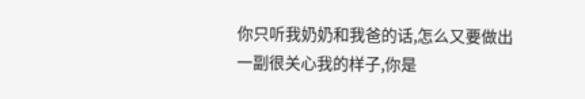你只听我奶奶和我爸的话,怎么又要做出一副很关心我的样子,你是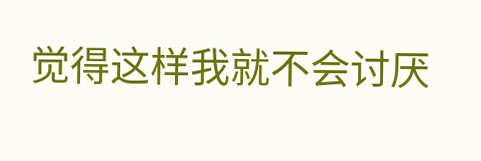觉得这样我就不会讨厌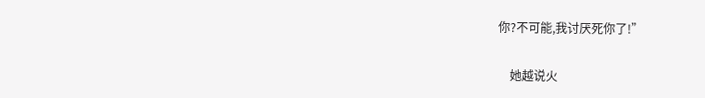你?不可能,我讨厌死你了!”

    她越说火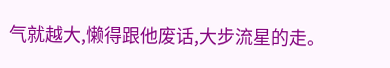气就越大,懒得跟他废话,大步流星的走。